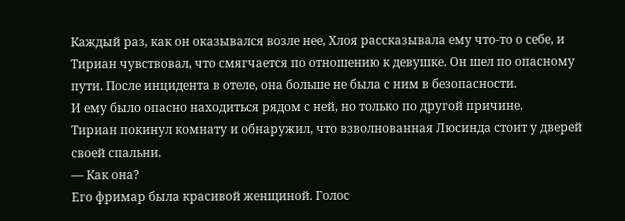Каждый раз, как он оказывался возле нее, Хлоя рассказывала ему что-то о себе, и Тириан чувствовал, что смягчается по отношению к девушке. Он шел по опасному пути. После инцидента в отеле, она больше не была с ним в безопасности.
И ему было опасно находиться рядом с ней, но только по другой причине.
Тириан покинул комнату и обнаружил, что взволнованная Люсинда стоит у дверей своей спальни.
— Как она?
Его фримар была красивой женщиной. Голос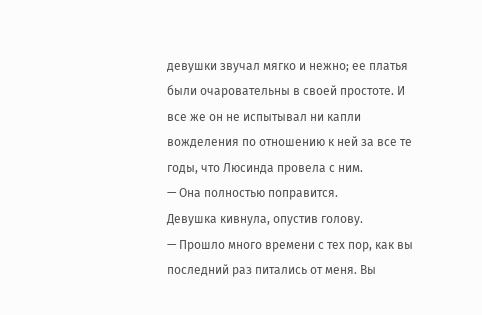девушки звучал мягко и нежно; ее платья были очаровательны в своей простоте. И все же он не испытывал ни капли вожделения по отношению к ней за все те годы, что Люсинда провела с ним.
— Она полностью поправится.
Девушка кивнула, опустив голову.
— Прошло много времени с тех пор, как вы последний раз питались от меня. Вы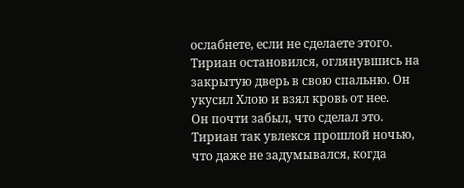ослабнете, если не сделаете этого.
Тириан остановился, оглянувшись на закрытую дверь в свою спальню. Он укусил Хлою и взял кровь от нее.
Он почти забыл, что сделал это. Тириан так увлекся прошлой ночью, что даже не задумывался, когда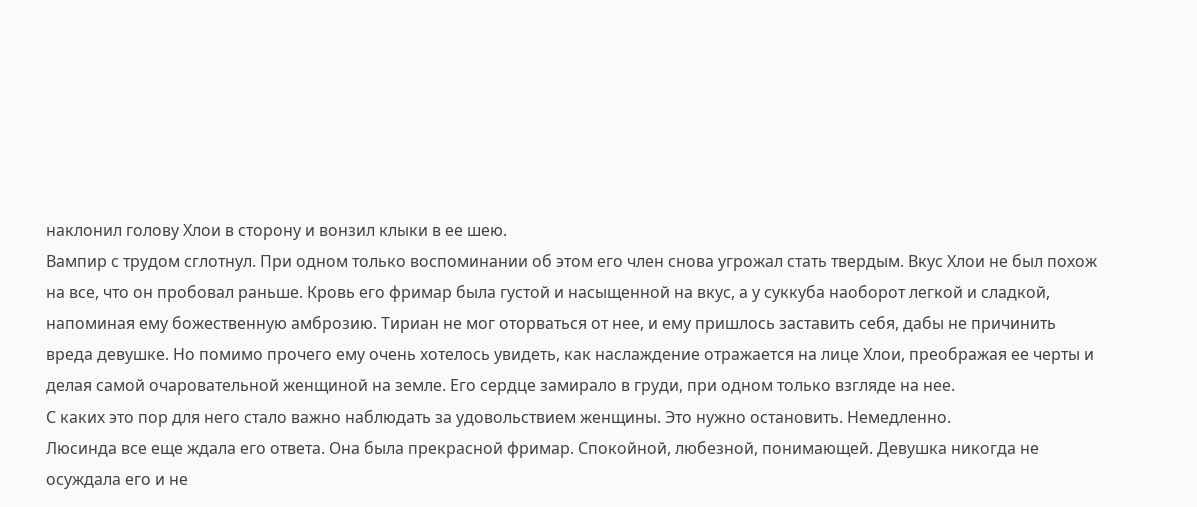наклонил голову Хлои в сторону и вонзил клыки в ее шею.
Вампир с трудом сглотнул. При одном только воспоминании об этом его член снова угрожал стать твердым. Вкус Хлои не был похож на все, что он пробовал раньше. Кровь его фримар была густой и насыщенной на вкус, а у суккуба наоборот легкой и сладкой, напоминая ему божественную амброзию. Тириан не мог оторваться от нее, и ему пришлось заставить себя, дабы не причинить вреда девушке. Но помимо прочего ему очень хотелось увидеть, как наслаждение отражается на лице Хлои, преображая ее черты и делая самой очаровательной женщиной на земле. Его сердце замирало в груди, при одном только взгляде на нее.
С каких это пор для него стало важно наблюдать за удовольствием женщины. Это нужно остановить. Немедленно.
Люсинда все еще ждала его ответа. Она была прекрасной фримар. Спокойной, любезной, понимающей. Девушка никогда не осуждала его и не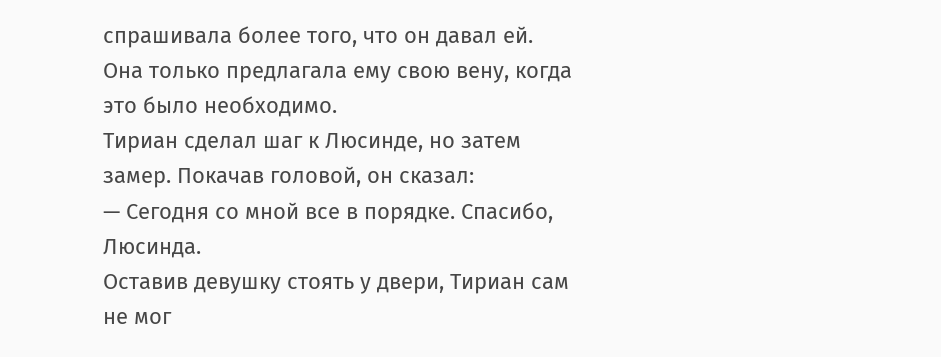спрашивала более того, что он давал ей. Она только предлагала ему свою вену, когда это было необходимо.
Тириан сделал шаг к Люсинде, но затем замер. Покачав головой, он сказал:
— Сегодня со мной все в порядке. Спасибо, Люсинда.
Оставив девушку стоять у двери, Тириан сам не мог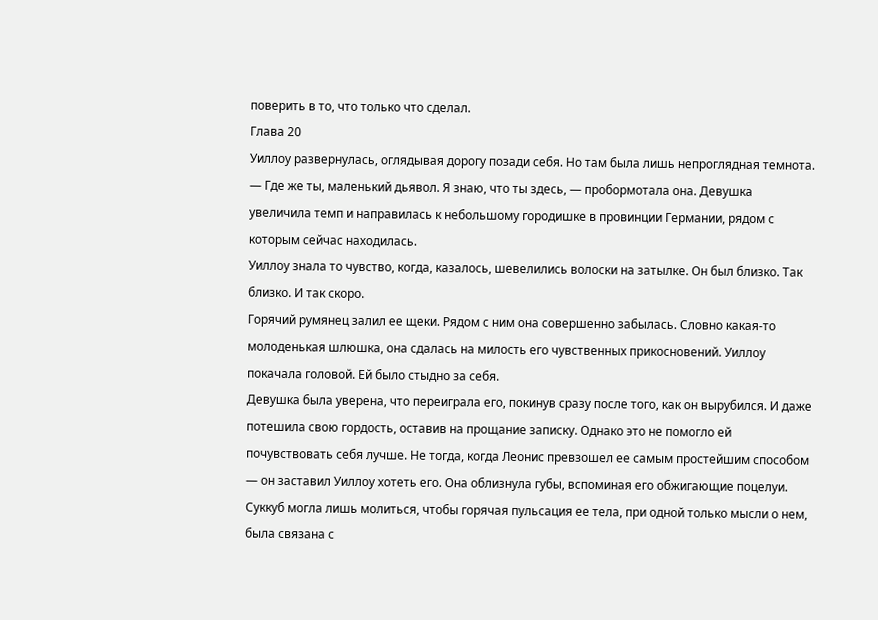поверить в то, что только что сделал.
Глава 20
Уиллоу развернулась, оглядывая дорогу позади себя. Но там была лишь непроглядная темнота.
— Где же ты, маленький дьявол. Я знаю, что ты здесь, — пробормотала она. Девушка увеличила темп и направилась к небольшому городишке в провинции Германии, рядом с которым сейчас находилась.
Уиллоу знала то чувство, когда, казалось, шевелились волоски на затылке. Он был близко. Так близко. И так скоро.
Горячий румянец залил ее щеки. Рядом с ним она совершенно забылась. Словно какая-то молоденькая шлюшка, она сдалась на милость его чувственных прикосновений. Уиллоу покачала головой. Ей было стыдно за себя.
Девушка была уверена, что переиграла его, покинув сразу после того, как он вырубился. И даже потешила свою гордость, оставив на прощание записку. Однако это не помогло ей почувствовать себя лучше. Не тогда, когда Леонис превзошел ее самым простейшим способом — он заставил Уиллоу хотеть его. Она облизнула губы, вспоминая его обжигающие поцелуи. Суккуб могла лишь молиться, чтобы горячая пульсация ее тела, при одной только мысли о нем, была связана с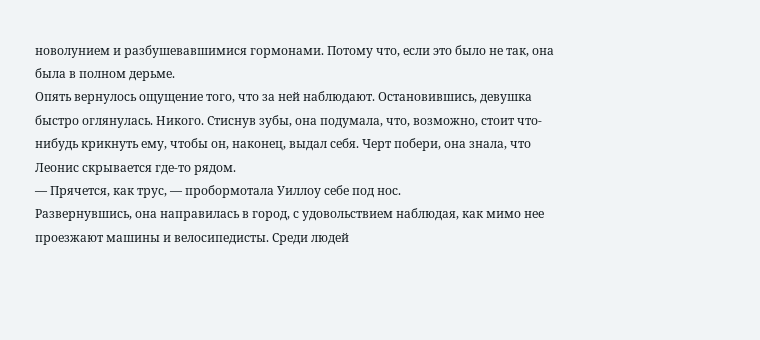новолунием и разбушевавшимися гормонами. Потому что, если это было не так, она была в полном дерьме.
Опять вернулось ощущение того, что за ней наблюдают. Остановившись, девушка быстро оглянулась. Никого. Стиснув зубы, она подумала, что, возможно, стоит что-нибудь крикнуть ему, чтобы он, наконец, выдал себя. Черт побери, она знала, что Леонис скрывается где-то рядом.
— Прячется, как трус, — пробормотала Уиллоу себе под нос.
Развернувшись, она направилась в город, с удовольствием наблюдая, как мимо нее проезжают машины и велосипедисты. Среди людей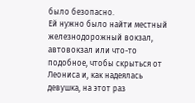было безопасно.
Ей нужно было найти местный железнодорожный вокзал, автовокзал или что-то подобное, чтобы скрыться от Леониса и, как надеялась девушка, на этот раз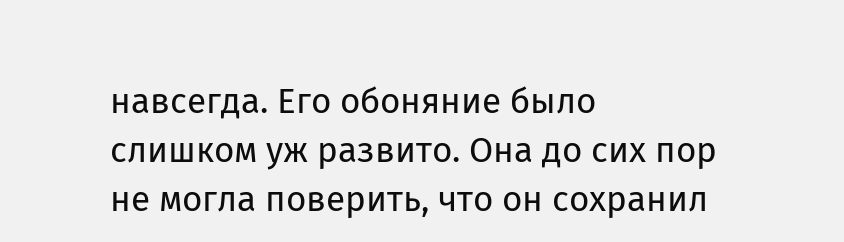навсегда. Его обоняние было слишком уж развито. Она до сих пор не могла поверить, что он сохранил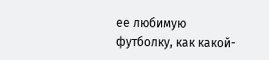ее любимую футболку, как какой-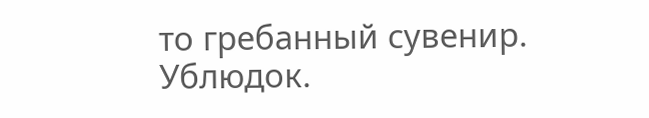то гребанный сувенир. Ублюдок.